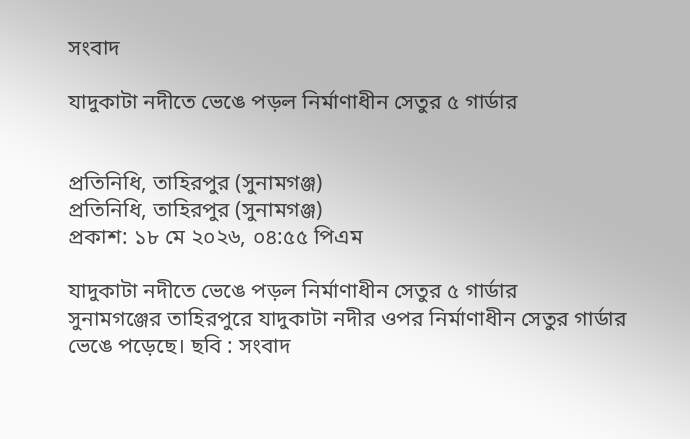সংবাদ

যাদুকাটা নদীতে ভেঙে পড়ল নির্মাণাধীন সেতুর ৫ গার্ডার


প্রতিনিধি, তাহিরপুর (সুনামগঞ্জ)
প্রতিনিধি, তাহিরপুর (সুনামগঞ্জ)
প্রকাশ: ১৮ মে ২০২৬, ০৪:৫৫ পিএম

যাদুকাটা নদীতে ভেঙে পড়ল নির্মাণাধীন সেতুর ৫ গার্ডার
সুনামগঞ্জের তাহিরপুরে যাদুকাটা নদীর ওপর নির্মাণাধীন সেতুর গার্ডার ভেঙে পড়েছে। ছবি : সংবাদ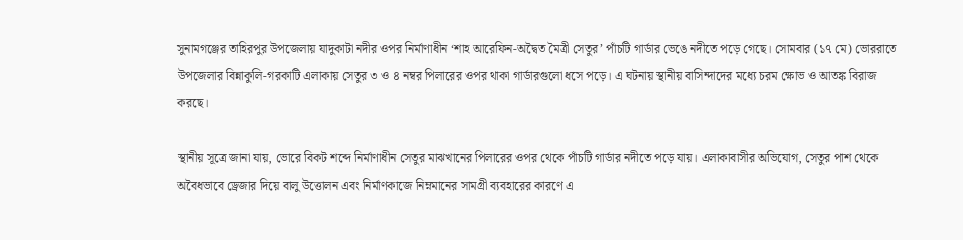সুনামগঞ্জের তাহিরপুর উপজেলায় যাদুকাটা নদীর ওপর নির্মাণাধীন ‘শাহ আরেফিন-অদ্বৈত মৈত্রী সেতুর’ পাঁচটি গার্ডার ভেঙে নদীতে পড়ে গেছে। সোমবার (১৭ মে) ভোররাতে উপজেলার বিন্নাকুলি-গরকাটি এলাকায় সেতুর ৩ ও ৪ নম্বর পিলারের ওপর থাকা গার্ডারগুলো ধসে পড়ে। এ ঘটনায় স্থানীয় বাসিন্দাদের মধ্যে চরম ক্ষোভ ও আতঙ্ক বিরাজ করছে।

স্থানীয় সূত্রে জানা যায়, ভোরে বিকট শব্দে নির্মাণাধীন সেতুর মাঝখানের পিলারের ওপর থেকে পাঁচটি গার্ডার নদীতে পড়ে যায়। এলাকাবাসীর অভিযোগ, সেতুর পাশ থেকে অবৈধভাবে ড্রেজার দিয়ে বালু উত্তোলন এবং নির্মাণকাজে নিম্নমানের সামগ্রী ব্যবহারের কারণে এ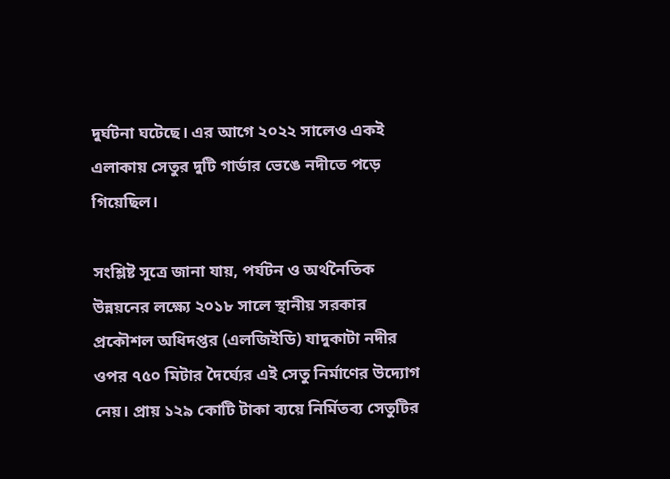দুর্ঘটনা ঘটেছে। এর আগে ২০২২ সালেও একই এলাকায় সেতুর দুটি গার্ডার ভেঙে নদীতে পড়ে গিয়েছিল।

সংশ্লিষ্ট সূত্রে জানা যায়, পর্যটন ও অর্থনৈতিক উন্নয়নের লক্ষ্যে ২০১৮ সালে স্থানীয় সরকার প্রকৌশল অধিদপ্তর (এলজিইডি) যাদুকাটা নদীর ওপর ৭৫০ মিটার দৈর্ঘ্যের এই সেতু নির্মাণের উদ্যোগ নেয়। প্রায় ১২৯ কোটি টাকা ব্যয়ে নির্মিতব্য সেতুটির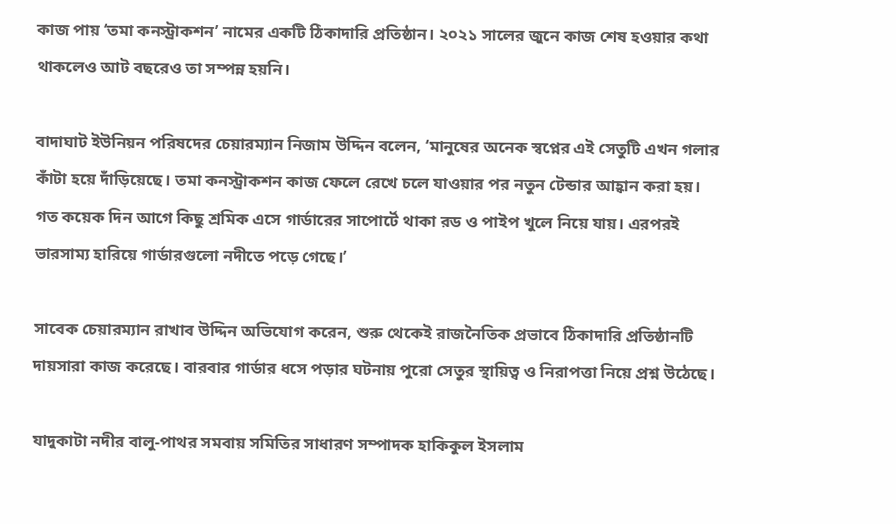কাজ পায় ‘তমা কনস্ট্রাকশন’ নামের একটি ঠিকাদারি প্রতিষ্ঠান। ২০২১ সালের জুনে কাজ শেষ হওয়ার কথা থাকলেও আট বছরেও তা সম্পন্ন হয়নি।

বাদাঘাট ইউনিয়ন পরিষদের চেয়ারম্যান নিজাম উদ্দিন বলেন, ‘মানুষের অনেক স্বপ্নের এই সেতুটি এখন গলার কাঁটা হয়ে দাঁড়িয়েছে। তমা কনস্ট্রাকশন কাজ ফেলে রেখে চলে যাওয়ার পর নতুন টেন্ডার আহ্বান করা হয়। গত কয়েক দিন আগে কিছু শ্রমিক এসে গার্ডারের সাপোর্টে থাকা রড ও পাইপ খুলে নিয়ে যায়। এরপরই ভারসাম্য হারিয়ে গার্ডারগুলো নদীতে পড়ে গেছে।’

সাবেক চেয়ারম্যান রাখাব উদ্দিন অভিযোগ করেন, শুরু থেকেই রাজনৈতিক প্রভাবে ঠিকাদারি প্রতিষ্ঠানটি দায়সারা কাজ করেছে। বারবার গার্ডার ধসে পড়ার ঘটনায় পুরো সেতুর স্থায়িত্ব ও নিরাপত্তা নিয়ে প্রশ্ন উঠেছে।

যাদুকাটা নদীর বালু-পাথর সমবায় সমিতির সাধারণ সম্পাদক হাকিকুল ইসলাম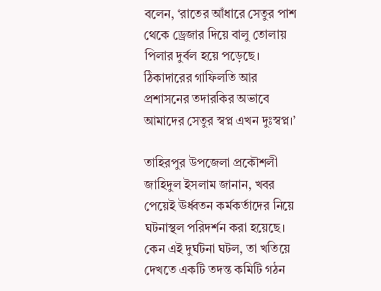বলেন, ‘রাতের আঁধারে সেতুর পাশ থেকে ড্রেজার দিয়ে বালু তোলায় পিলার দুর্বল হয়ে পড়েছে। ঠিকাদারের গাফিলতি আর প্রশাসনের তদারকির অভাবে আমাদের সেতুর স্বপ্ন এখন দুঃস্বপ্ন।’

তাহিরপুর উপজেলা প্রকৌশলী জাহিদুল ইসলাম জানান, খবর পেয়েই ঊর্ধ্বতন কর্মকর্তাদের নিয়ে ঘটনাস্থল পরিদর্শন করা হয়েছে। কেন এই দুর্ঘটনা ঘটল, তা খতিয়ে দেখতে একটি তদন্ত কমিটি গঠন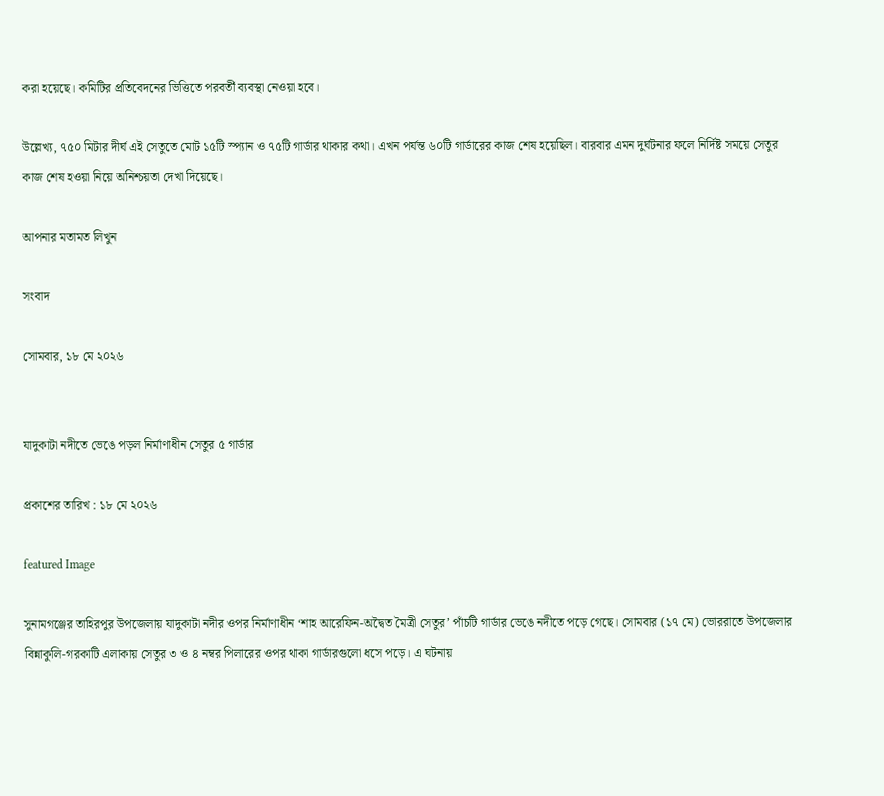করা হয়েছে। কমিটির প্রতিবেদনের ভিত্তিতে পরবর্তী ব্যবস্থা নেওয়া হবে।

উল্লেখ্য, ৭৫০ মিটার দীর্ঘ এই সেতুতে মোট ১৫টি স্প্যান ও ৭৫টি গার্ডার থাকার কথা। এখন পর্যন্ত ৬০টি গার্ডারের কাজ শেষ হয়েছিল। বারবার এমন দুর্ঘটনার ফলে নির্দিষ্ট সময়ে সেতুর কাজ শেষ হওয়া নিয়ে অনিশ্চয়তা দেখা দিয়েছে।

আপনার মতামত লিখুন

সংবাদ

সোমবার, ১৮ মে ২০২৬


যাদুকাটা নদীতে ভেঙে পড়ল নির্মাণাধীন সেতুর ৫ গার্ডার

প্রকাশের তারিখ : ১৮ মে ২০২৬

featured Image

সুনামগঞ্জের তাহিরপুর উপজেলায় যাদুকাটা নদীর ওপর নির্মাণাধীন ‘শাহ আরেফিন-অদ্বৈত মৈত্রী সেতুর’ পাঁচটি গার্ডার ভেঙে নদীতে পড়ে গেছে। সোমবার (১৭ মে) ভোররাতে উপজেলার বিন্নাকুলি-গরকাটি এলাকায় সেতুর ৩ ও ৪ নম্বর পিলারের ওপর থাকা গার্ডারগুলো ধসে পড়ে। এ ঘটনায়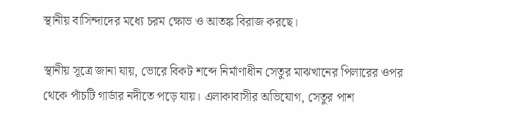স্থানীয় বাসিন্দাদের মধ্যে চরম ক্ষোভ ও আতঙ্ক বিরাজ করছে।

স্থানীয় সূত্রে জানা যায়, ভোরে বিকট শব্দে নির্মাণাধীন সেতুর মাঝখানের পিলারের ওপর থেকে পাঁচটি গার্ডার নদীতে পড়ে যায়। এলাকাবাসীর অভিযোগ, সেতুর পাশ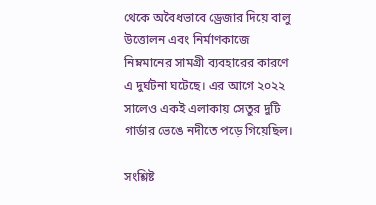থেকে অবৈধভাবে ড্রেজার দিয়ে বালু উত্তোলন এবং নির্মাণকাজে নিম্নমানের সামগ্রী ব্যবহারের কারণে এ দুর্ঘটনা ঘটেছে। এর আগে ২০২২ সালেও একই এলাকায় সেতুর দুটি গার্ডার ভেঙে নদীতে পড়ে গিয়েছিল।

সংশ্লিষ্ট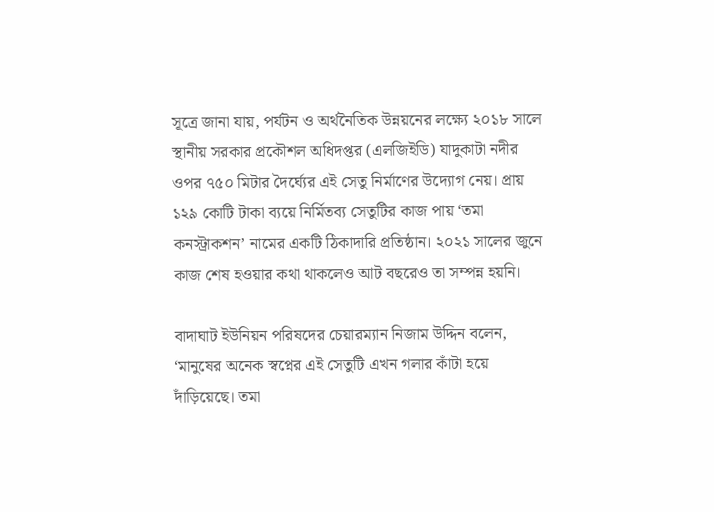সূত্রে জানা যায়, পর্যটন ও অর্থনৈতিক উন্নয়নের লক্ষ্যে ২০১৮ সালে স্থানীয় সরকার প্রকৌশল অধিদপ্তর (এলজিইডি) যাদুকাটা নদীর ওপর ৭৫০ মিটার দৈর্ঘ্যের এই সেতু নির্মাণের উদ্যোগ নেয়। প্রায় ১২৯ কোটি টাকা ব্যয়ে নির্মিতব্য সেতুটির কাজ পায় ‘তমা কনস্ট্রাকশন’ নামের একটি ঠিকাদারি প্রতিষ্ঠান। ২০২১ সালের জুনে কাজ শেষ হওয়ার কথা থাকলেও আট বছরেও তা সম্পন্ন হয়নি।

বাদাঘাট ইউনিয়ন পরিষদের চেয়ারম্যান নিজাম উদ্দিন বলেন, ‘মানুষের অনেক স্বপ্নের এই সেতুটি এখন গলার কাঁটা হয়ে দাঁড়িয়েছে। তমা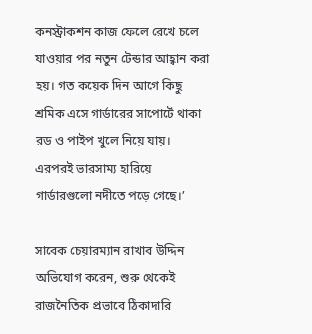কনস্ট্রাকশন কাজ ফেলে রেখে চলে যাওয়ার পর নতুন টেন্ডার আহ্বান করা হয়। গত কয়েক দিন আগে কিছু শ্রমিক এসে গার্ডারের সাপোর্টে থাকা রড ও পাইপ খুলে নিয়ে যায়। এরপরই ভারসাম্য হারিয়ে গার্ডারগুলো নদীতে পড়ে গেছে।’

সাবেক চেয়ারম্যান রাখাব উদ্দিন অভিযোগ করেন, শুরু থেকেই রাজনৈতিক প্রভাবে ঠিকাদারি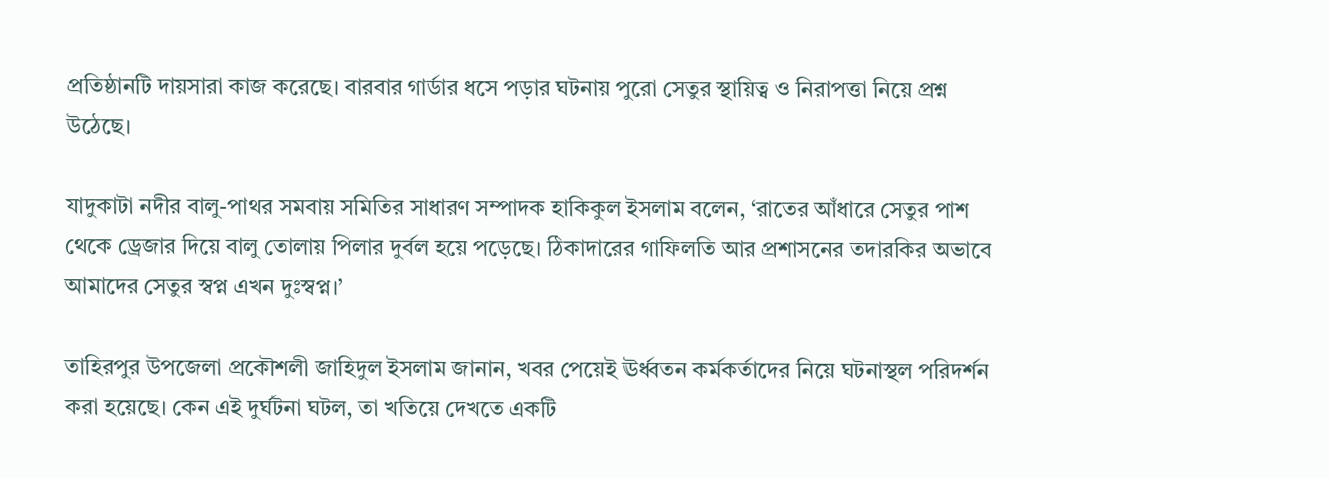প্রতিষ্ঠানটি দায়সারা কাজ করেছে। বারবার গার্ডার ধসে পড়ার ঘটনায় পুরো সেতুর স্থায়িত্ব ও নিরাপত্তা নিয়ে প্রশ্ন উঠেছে।

যাদুকাটা নদীর বালু-পাথর সমবায় সমিতির সাধারণ সম্পাদক হাকিকুল ইসলাম বলেন, ‘রাতের আঁধারে সেতুর পাশ থেকে ড্রেজার দিয়ে বালু তোলায় পিলার দুর্বল হয়ে পড়েছে। ঠিকাদারের গাফিলতি আর প্রশাসনের তদারকির অভাবে আমাদের সেতুর স্বপ্ন এখন দুঃস্বপ্ন।’

তাহিরপুর উপজেলা প্রকৌশলী জাহিদুল ইসলাম জানান, খবর পেয়েই ঊর্ধ্বতন কর্মকর্তাদের নিয়ে ঘটনাস্থল পরিদর্শন করা হয়েছে। কেন এই দুর্ঘটনা ঘটল, তা খতিয়ে দেখতে একটি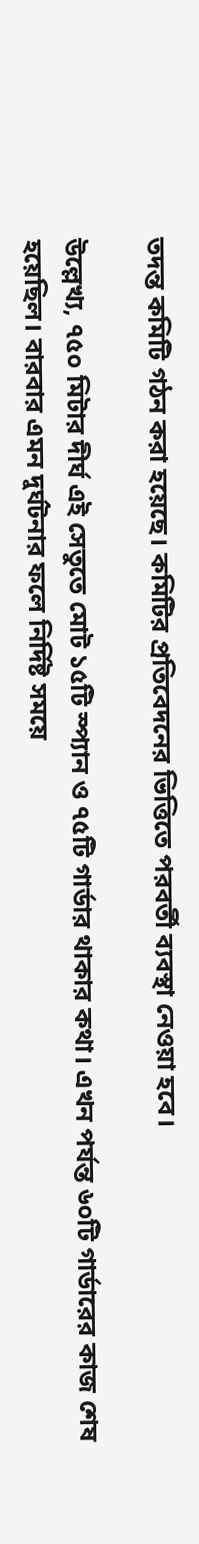তদন্ত কমিটি গঠন করা হয়েছে। কমিটির প্রতিবেদনের ভিত্তিতে পরবর্তী ব্যবস্থা নেওয়া হবে।

উল্লেখ্য, ৭৫০ মিটার দীর্ঘ এই সেতুতে মোট ১৫টি স্প্যান ও ৭৫টি গার্ডার থাকার কথা। এখন পর্যন্ত ৬০টি গার্ডারের কাজ শেষ হয়েছিল। বারবার এমন দুর্ঘটনার ফলে নির্দিষ্ট সময়ে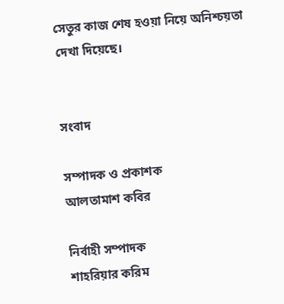সেতুর কাজ শেষ হওয়া নিয়ে অনিশ্চয়তা দেখা দিয়েছে।


সংবাদ

সম্পাদক ও প্রকাশক
আলতামাশ কবির

নির্বাহী সম্পাদক
শাহরিয়ার করিম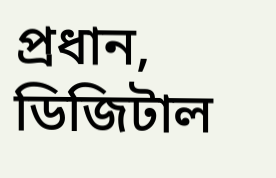প্রধান, ডিজিটাল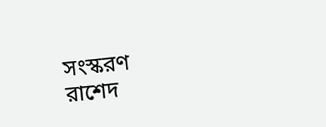সংস্করণ
রাশেদ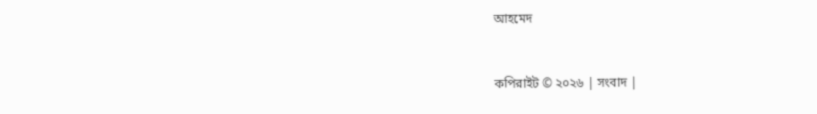আহমেদ


কপিরাইট © ২০২৬ | সংবাদ |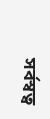সর্বস্বত্ব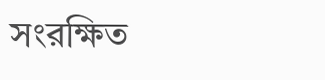সংরক্ষিত